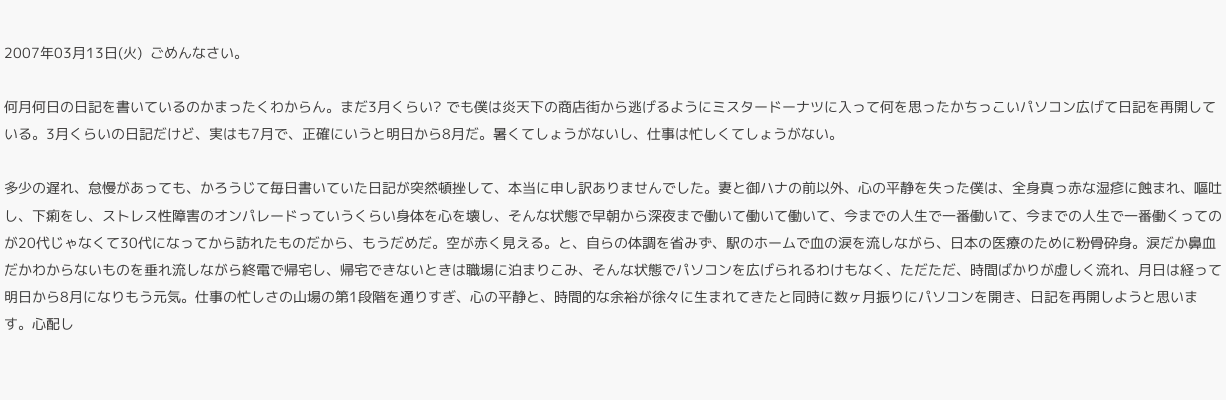2007年03月13日(火)  ごめんなさい。

何月何日の日記を書いているのかまったくわからん。まだ3月くらい? でも僕は炎天下の商店街から逃げるようにミスタードーナツに入って何を思ったかちっこいパソコン広げて日記を再開している。3月くらいの日記だけど、実はも7月で、正確にいうと明日から8月だ。暑くてしょうがないし、仕事は忙しくてしょうがない。

多少の遅れ、怠慢があっても、かろうじて毎日書いていた日記が突然頓挫して、本当に申し訳ありませんでした。妻と御ハナの前以外、心の平静を失った僕は、全身真っ赤な湿疹に蝕まれ、嘔吐し、下痢をし、ストレス性障害のオンパレードっていうくらい身体を心を壊し、そんな状態で早朝から深夜まで働いて働いて働いて、今までの人生で一番働いて、今までの人生で一番働くってのが20代じゃなくて30代になってから訪れたものだから、もうだめだ。空が赤く見える。と、自らの体調を省みず、駅のホームで血の涙を流しながら、日本の医療のために粉骨砕身。涙だか鼻血だかわからないものを垂れ流しながら終電で帰宅し、帰宅できないときは職場に泊まりこみ、そんな状態でパソコンを広げられるわけもなく、ただただ、時間ばかりが虚しく流れ、月日は経って明日から8月になりもう元気。仕事の忙しさの山場の第1段階を通りすぎ、心の平静と、時間的な余裕が徐々に生まれてきたと同時に数ヶ月振りにパソコンを開き、日記を再開しようと思います。心配し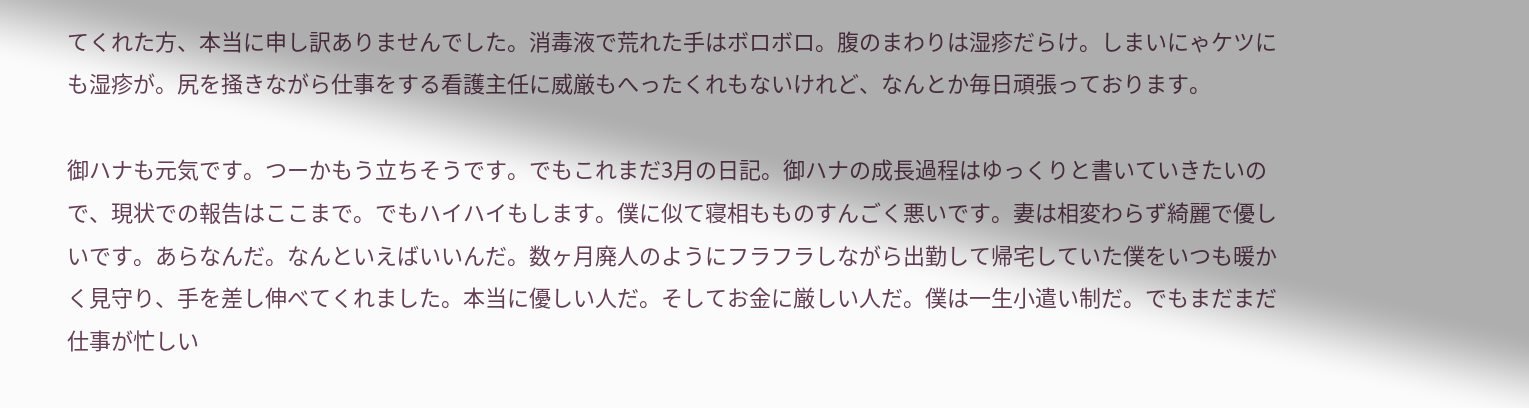てくれた方、本当に申し訳ありませんでした。消毒液で荒れた手はボロボロ。腹のまわりは湿疹だらけ。しまいにゃケツにも湿疹が。尻を掻きながら仕事をする看護主任に威厳もへったくれもないけれど、なんとか毎日頑張っております。

御ハナも元気です。つーかもう立ちそうです。でもこれまだ3月の日記。御ハナの成長過程はゆっくりと書いていきたいので、現状での報告はここまで。でもハイハイもします。僕に似て寝相もものすんごく悪いです。妻は相変わらず綺麗で優しいです。あらなんだ。なんといえばいいんだ。数ヶ月廃人のようにフラフラしながら出勤して帰宅していた僕をいつも暖かく見守り、手を差し伸べてくれました。本当に優しい人だ。そしてお金に厳しい人だ。僕は一生小遣い制だ。でもまだまだ仕事が忙しい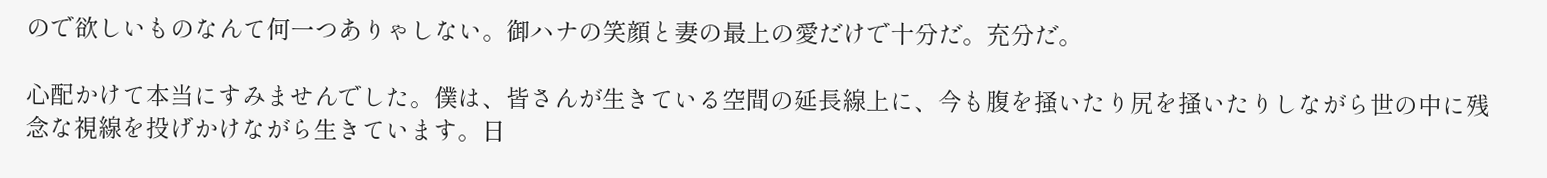ので欲しいものなんて何一つありゃしない。御ハナの笑顔と妻の最上の愛だけで十分だ。充分だ。

心配かけて本当にすみませんでした。僕は、皆さんが生きている空間の延長線上に、今も腹を掻いたり尻を掻いたりしながら世の中に残念な視線を投げかけながら生きています。日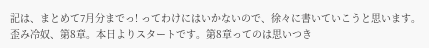記は、まとめて7月分までっ! ってわけにはいかないので、徐々に書いていこうと思います。歪み冷奴、第8章。本日よりスタートです。第8章ってのは思いつき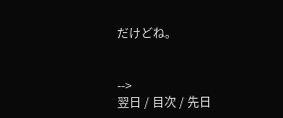だけどね。


-->
翌日 / 目次 / 先日